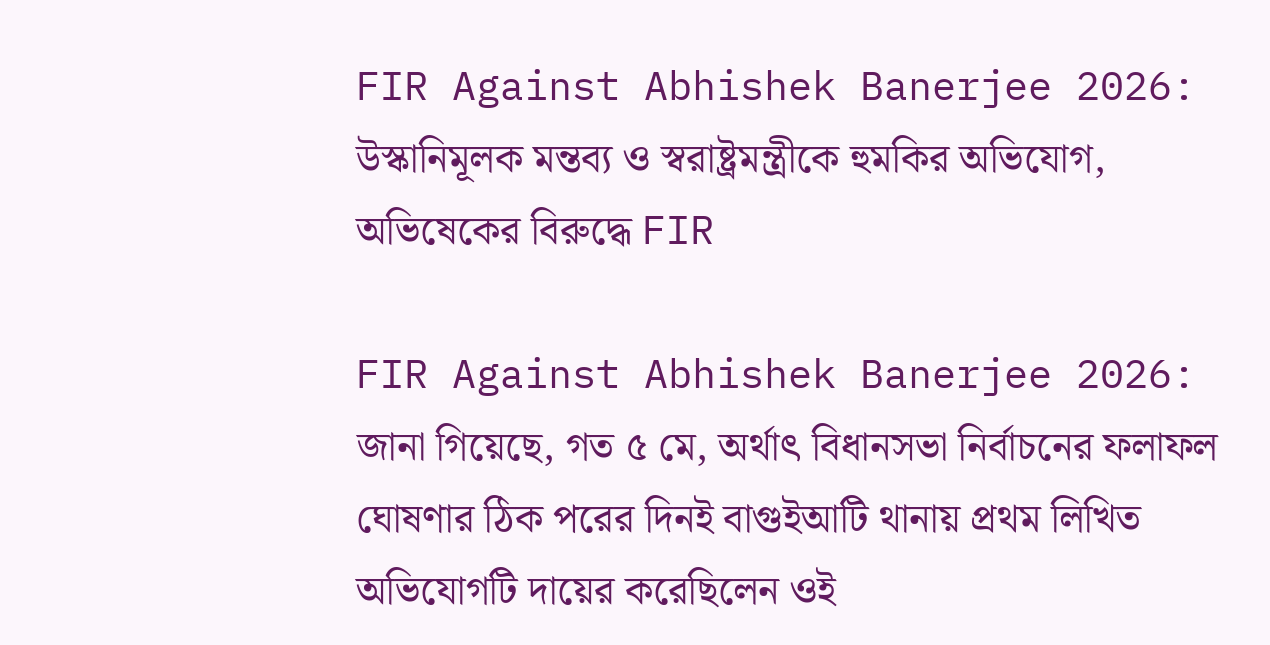FIR Against Abhishek Banerjee 2026: উস্কানিমূলক মন্তব্য ও স্বরাষ্ট্রমন্ত্রীকে হুমকির অভিযোগ, অভিষেকের বিরুদ্ধে FIR

FIR Against Abhishek Banerjee 2026: জানা গিয়েছে, গত ৫ মে, অর্থাৎ বিধানসভা নির্বাচনের ফলাফল ঘোষণার ঠিক পরের দিনই বাগুইআটি থানায় প্রথম লিখিত অভিযোগটি দায়ের করেছিলেন ওই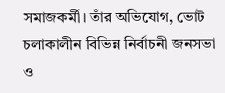সমাজকর্মী। তাঁর অভিযোগ, ভোট চলাকালীন বিভিন্ন নির্বাচনী জনসভা ও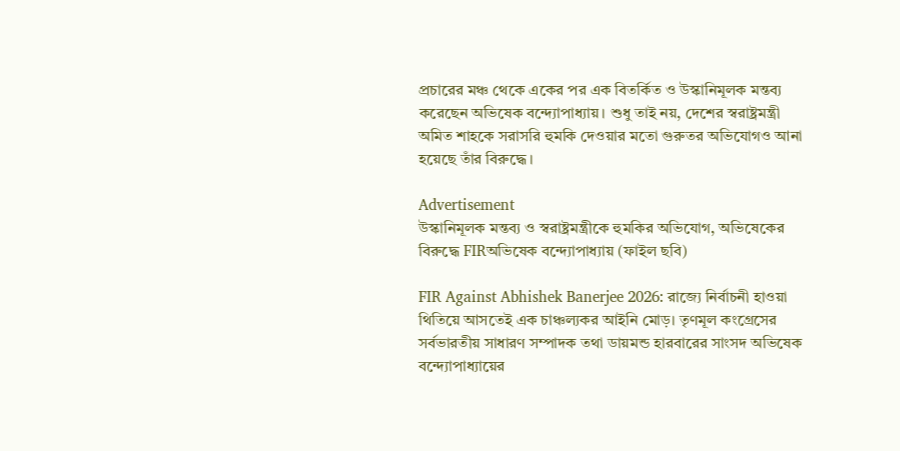প্রচারের মঞ্চ থেকে একের পর এক বিতর্কিত ও উস্কানিমূলক মন্তব্য করেছেন অভিষেক বন্দ্যোপাধ্যায়। শুধু তাই নয়, দেশের স্বরাষ্ট্রমন্ত্রী অমিত শাহকে সরাসরি হুমকি দেওয়ার মতো গুরুতর অভিযোগও আনা হয়েছে তাঁর বিরুদ্ধে।

Advertisement
উস্কানিমূলক মন্তব্য ও স্বরাষ্ট্রমন্ত্রীকে হুমকির অভিযোগ, অভিষেকের বিরুদ্ধে FIRঅভিষেক বন্দ্যোপাধ্যায় (ফাইল ছবি)

FIR Against Abhishek Banerjee 2026: রাজ্যে নির্বাচনী হাওয়া থিতিয়ে আসতেই এক চাঞ্চল্যকর আইনি মোড়। তৃণমূল কংগ্রেসের সর্বভারতীয় সাধারণ সম্পাদক তথা ডায়মন্ড হারবারের সাংসদ অভিষেক বন্দ্যোপাধ্যায়ের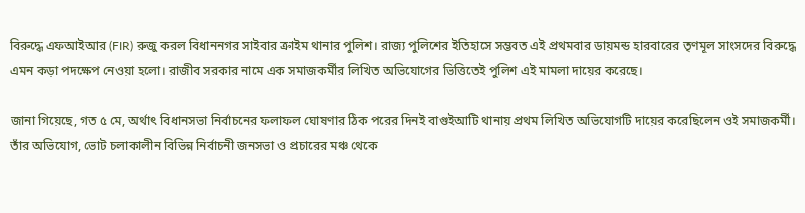বিরুদ্ধে এফআইআর (FIR) রুজু করল বিধাননগর সাইবার ক্রাইম থানার পুলিশ। রাজ্য পুলিশের ইতিহাসে সম্ভবত এই প্রথমবার ডায়মন্ড হারবারের তৃণমূল সাংসদের বিরুদ্ধে এমন কড়া পদক্ষেপ নেওয়া হলো। রাজীব সরকার নামে এক সমাজকর্মীর লিখিত অভিযোগের ভিত্তিতেই পুলিশ এই মামলা দায়ের করেছে।

জানা গিয়েছে, গত ৫ মে, অর্থাৎ বিধানসভা নির্বাচনের ফলাফল ঘোষণার ঠিক পরের দিনই বাগুইআটি থানায় প্রথম লিখিত অভিযোগটি দায়ের করেছিলেন ওই সমাজকর্মী। তাঁর অভিযোগ, ভোট চলাকালীন বিভিন্ন নির্বাচনী জনসভা ও প্রচারের মঞ্চ থেকে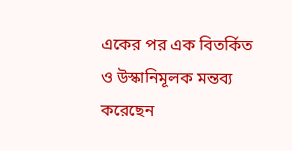একের পর এক বিতর্কিত ও উস্কানিমূলক মন্তব্য করেছেন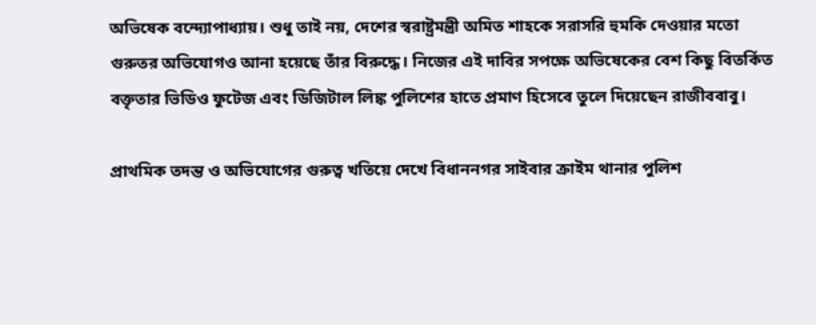অভিষেক বন্দ্যোপাধ্যায়। শুধু তাই নয়, দেশের স্বরাষ্ট্রমন্ত্রী অমিত শাহকে সরাসরি হুমকি দেওয়ার মতো গুরুতর অভিযোগও আনা হয়েছে তাঁর বিরুদ্ধে। নিজের এই দাবির সপক্ষে অভিষেকের বেশ কিছু বিতর্কিত বক্তৃতার ভিডিও ফুটেজ এবং ডিজিটাল লিঙ্ক পুলিশের হাতে প্রমাণ হিসেবে তুলে দিয়েছেন রাজীববাবু।

প্রাথমিক তদন্ত ও অভিযোগের গুরুত্ব খতিয়ে দেখে বিধাননগর সাইবার ক্রাইম থানার পুলিশ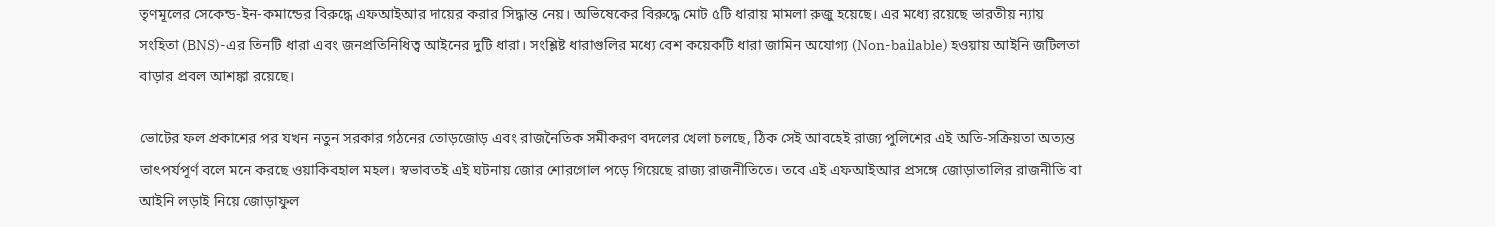তৃণমূলের সেকেন্ড-ইন-কমান্ডের বিরুদ্ধে এফআইআর দায়ের করার সিদ্ধান্ত নেয়। অভিষেকের বিরুদ্ধে মোট ৫টি ধারায় মামলা রুজু হয়েছে। এর মধ্যে রয়েছে ভারতীয় ন্যায় সংহিতা (BNS)-এর তিনটি ধারা এবং জনপ্রতিনিধিত্ব আইনের দুটি ধারা। সংশ্লিষ্ট ধারাগুলির মধ্যে বেশ কয়েকটি ধারা জামিন অযোগ্য (Non-bailable) হওয়ায় আইনি জটিলতা বাড়ার প্রবল আশঙ্কা রয়েছে।

ভোটের ফল প্রকাশের পর যখন নতুন সরকার গঠনের তোড়জোড় এবং রাজনৈতিক সমীকরণ বদলের খেলা চলছে, ঠিক সেই আবহেই রাজ্য পুলিশের এই অতি-সক্রিয়তা অত্যন্ত তাৎপর্যপূর্ণ বলে মনে করছে ওয়াকিবহাল মহল। স্বভাবতই এই ঘটনায় জোর শোরগোল পড়ে গিয়েছে রাজ্য রাজনীতিতে। তবে এই এফআইআর প্রসঙ্গে জোড়াতালির রাজনীতি বা আইনি লড়াই নিয়ে জোড়াফুল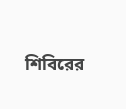শিবিরের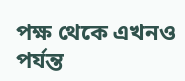পক্ষ থেকে এখনও পর্যন্ত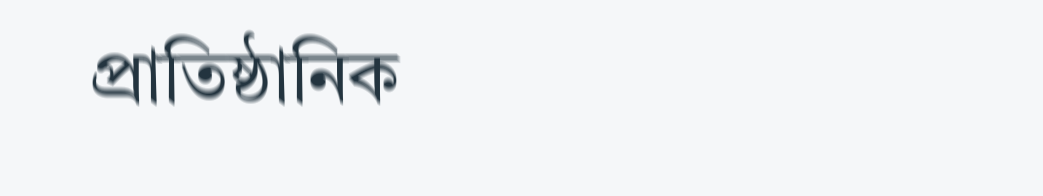প্রাতিষ্ঠানিক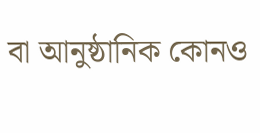বা আনুষ্ঠানিক কোনও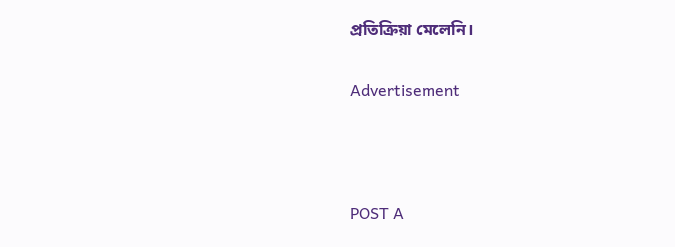প্রতিক্রিয়া মেলেনি।

Advertisement



POST A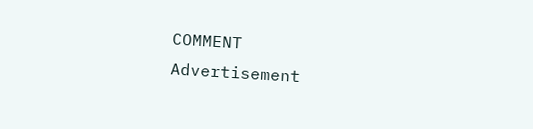COMMENT
Advertisement